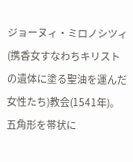ジョーヌィ・ミロノシツィ(携香女すなわちキリストの遺体に塗る聖油を運んだ女性たち)教会(1541年)。五角形を帯状に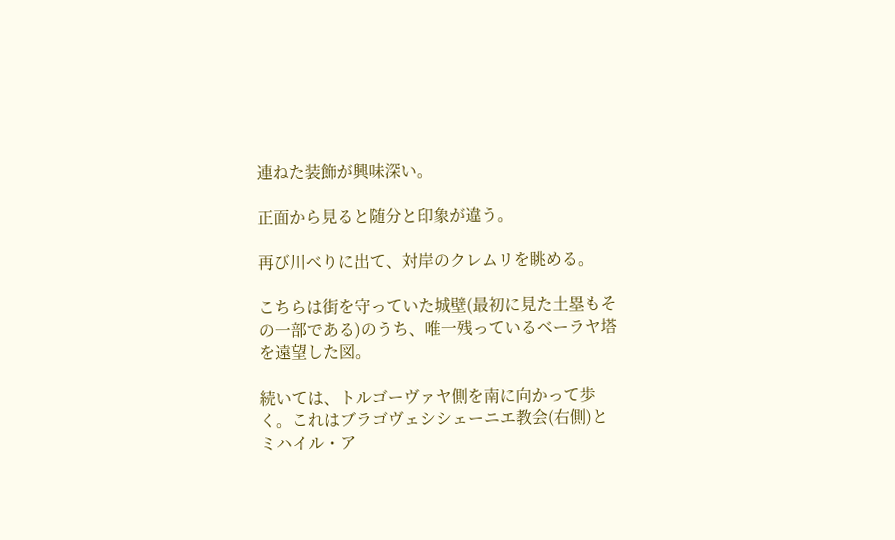連ねた装飾が興味深い。

正面から見ると随分と印象が違う。

再び川べりに出て、対岸のクレムリを眺める。

こちらは街を守っていた城壁(最初に見た土塁もその一部である)のうち、唯一残っているベーラヤ塔を遠望した図。

続いては、トルゴーヴァヤ側を南に向かって歩く。これはブラゴヴェシシェーニエ教会(右側)とミハイル・ア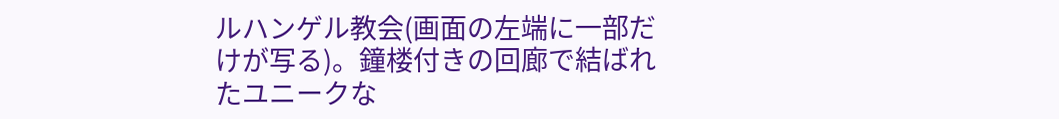ルハンゲル教会(画面の左端に一部だけが写る)。鐘楼付きの回廊で結ばれたユニークな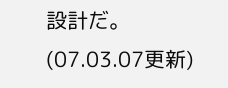設計だ。
(07.03.07更新)